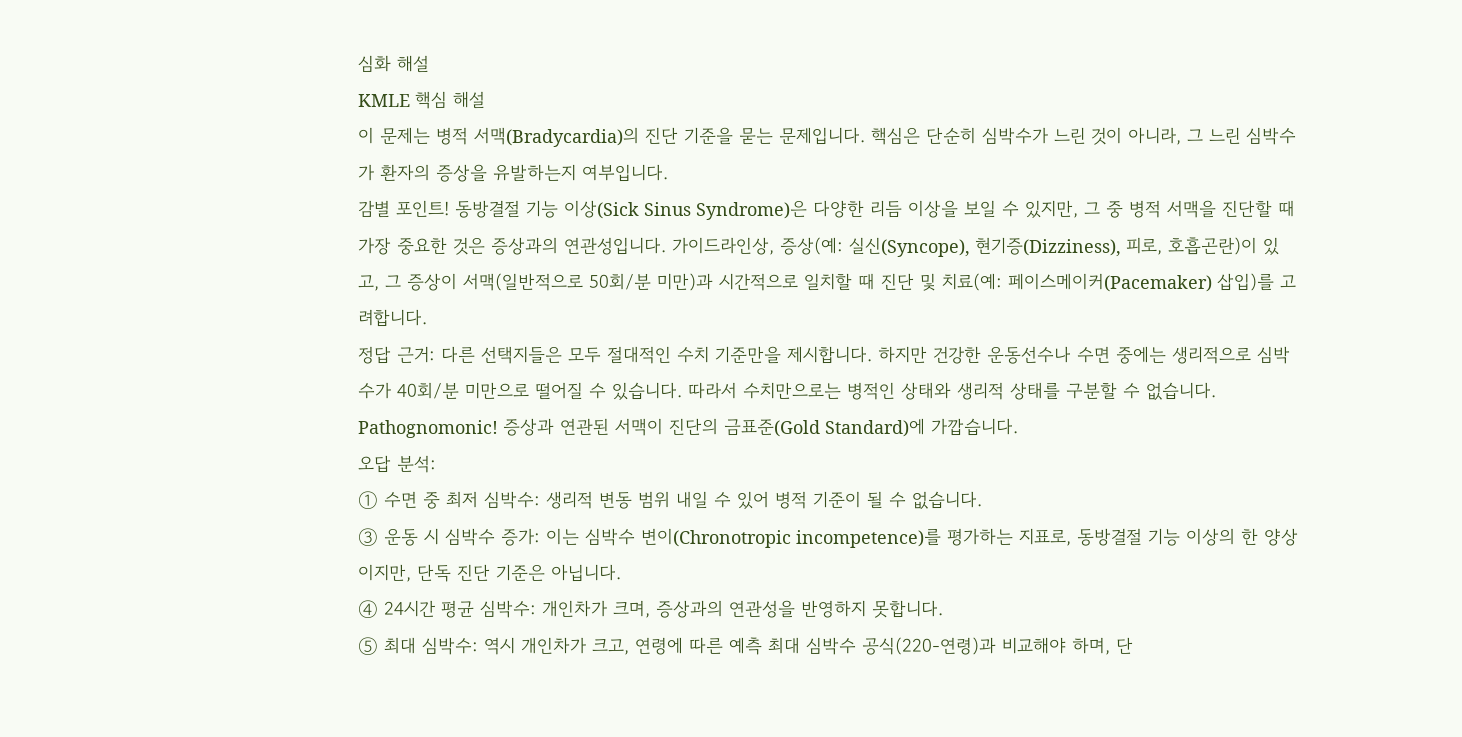심화 해설
KMLE 핵심 해설
이 문제는 병적 서맥(Bradycardia)의 진단 기준을 묻는 문제입니다. 핵심은 단순히 심박수가 느린 것이 아니라, 그 느린 심박수가 환자의 증상을 유발하는지 여부입니다.
감별 포인트! 동방결절 기능 이상(Sick Sinus Syndrome)은 다양한 리듬 이상을 보일 수 있지만, 그 중 병적 서맥을 진단할 때 가장 중요한 것은 증상과의 연관성입니다. 가이드라인상, 증상(예: 실신(Syncope), 현기증(Dizziness), 피로, 호흡곤란)이 있고, 그 증상이 서맥(일반적으로 50회/분 미만)과 시간적으로 일치할 때 진단 및 치료(예: 페이스메이커(Pacemaker) 삽입)를 고려합니다.
정답 근거: 다른 선택지들은 모두 절대적인 수치 기준만을 제시합니다. 하지만 건강한 운동선수나 수면 중에는 생리적으로 심박수가 40회/분 미만으로 떨어질 수 있습니다. 따라서 수치만으로는 병적인 상태와 생리적 상태를 구분할 수 없습니다. Pathognomonic! 증상과 연관된 서맥이 진단의 금표준(Gold Standard)에 가깝습니다.
오답 분석:
① 수면 중 최저 심박수: 생리적 변동 범위 내일 수 있어 병적 기준이 될 수 없습니다.
③ 운동 시 심박수 증가: 이는 심박수 변이(Chronotropic incompetence)를 평가하는 지표로, 동방결절 기능 이상의 한 양상이지만, 단독 진단 기준은 아닙니다.
④ 24시간 평균 심박수: 개인차가 크며, 증상과의 연관성을 반영하지 못합니다.
⑤ 최대 심박수: 역시 개인차가 크고, 연령에 따른 예측 최대 심박수 공식(220-연령)과 비교해야 하며, 단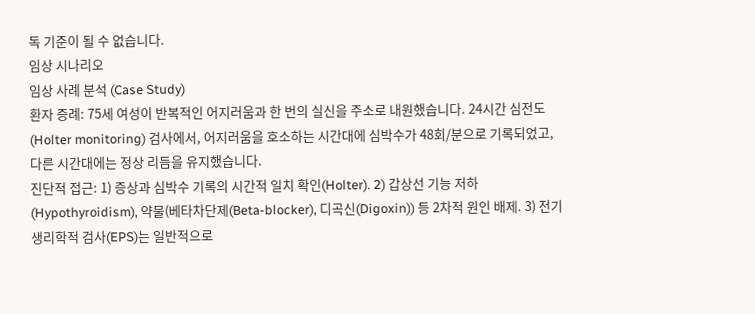독 기준이 될 수 없습니다.
임상 시나리오
임상 사례 분석 (Case Study)
환자 증례: 75세 여성이 반복적인 어지러움과 한 번의 실신을 주소로 내원했습니다. 24시간 심전도(Holter monitoring) 검사에서, 어지러움을 호소하는 시간대에 심박수가 48회/분으로 기록되었고, 다른 시간대에는 정상 리듬을 유지했습니다.
진단적 접근: 1) 증상과 심박수 기록의 시간적 일치 확인(Holter). 2) 갑상선 기능 저하(Hypothyroidism), 약물(베타차단제(Beta-blocker), 디곡신(Digoxin)) 등 2차적 원인 배제. 3) 전기생리학적 검사(EPS)는 일반적으로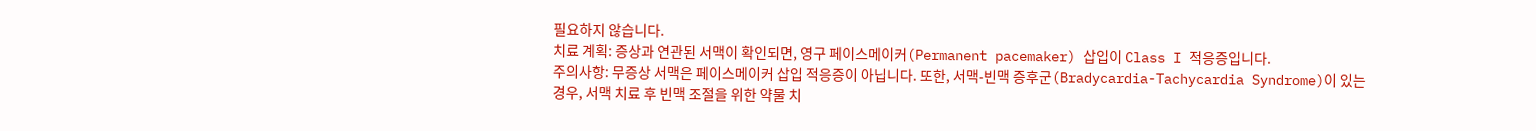필요하지 않습니다.
치료 계획: 증상과 연관된 서맥이 확인되면, 영구 페이스메이커(Permanent pacemaker) 삽입이 Class I 적응증입니다.
주의사항: 무증상 서맥은 페이스메이커 삽입 적응증이 아닙니다. 또한, 서맥-빈맥 증후군(Bradycardia-Tachycardia Syndrome)이 있는 경우, 서맥 치료 후 빈맥 조절을 위한 약물 치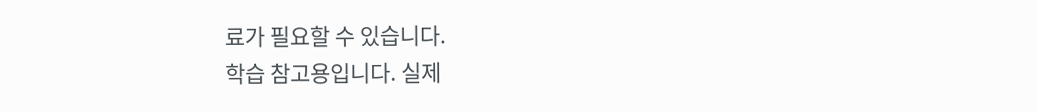료가 필요할 수 있습니다.
학습 참고용입니다. 실제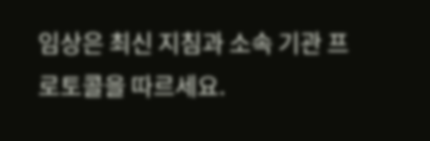임상은 최신 지침과 소속 기관 프로토콜을 따르세요.